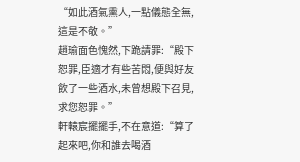“如此酒氣熏人,一點儀態全無,這是不敬。”
趙瑜面色愧然,下跪請罪:“殿下恕罪,臣適才有些苦悶,便與好友飲了一些酒水,未曾想殿下召見,求您恕罪。”
軒轅宸擺擺手,不在意道:“算了起來吧,你和誰去喝酒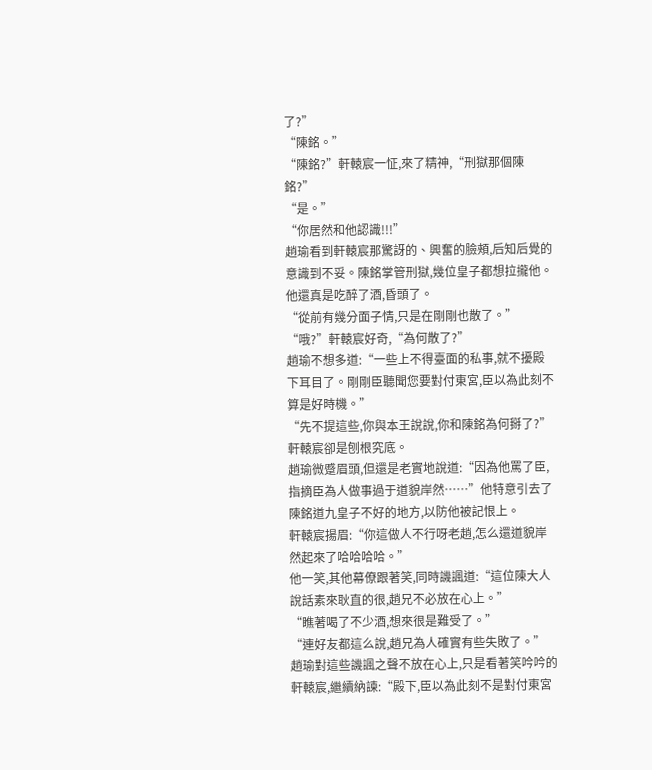了?”
“陳銘。”
“陳銘?”軒轅宸一怔,來了精神,“刑獄那個陳銘?”
“是。”
“你居然和他認識!!!”
趙瑜看到軒轅宸那驚訝的、興奮的臉頰,后知后覺的意識到不妥。陳銘掌管刑獄,幾位皇子都想拉攏他。
他還真是吃醉了酒,昏頭了。
“從前有幾分面子情,只是在剛剛也散了。”
“哦?”軒轅宸好奇,“為何散了?”
趙瑜不想多道:“一些上不得臺面的私事,就不擾殿下耳目了。剛剛臣聽聞您要對付東宮,臣以為此刻不算是好時機。”
“先不提這些,你與本王說說,你和陳銘為何掰了?”
軒轅宸卻是刨根究底。
趙瑜微蹙眉頭,但還是老實地說道:“因為他罵了臣,指摘臣為人做事過于道貌岸然……”他特意引去了陳銘道九皇子不好的地方,以防他被記恨上。
軒轅宸揚眉:“你這做人不行呀老趙,怎么還道貌岸然起來了哈哈哈哈。”
他一笑,其他幕僚跟著笑,同時譏諷道:“這位陳大人說話素來耿直的很,趙兄不必放在心上。”
“瞧著喝了不少酒,想來很是難受了。”
“連好友都這么說,趙兄為人確實有些失敗了。”
趙瑜對這些譏諷之聲不放在心上,只是看著笑吟吟的軒轅宸,繼續納諫:“殿下,臣以為此刻不是對付東宮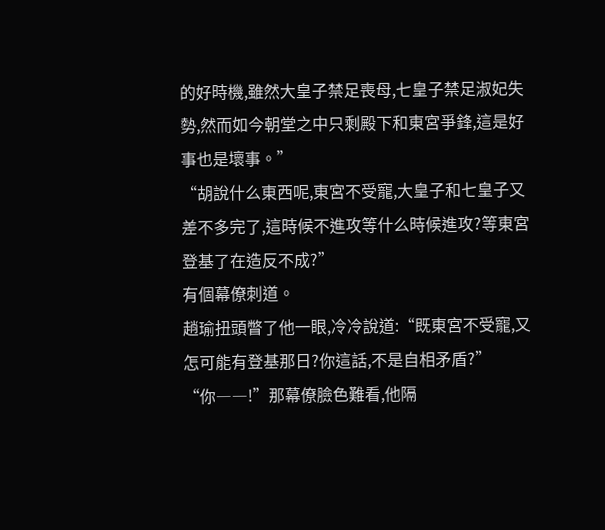的好時機,雖然大皇子禁足喪母,七皇子禁足淑妃失勢,然而如今朝堂之中只剩殿下和東宮爭鋒,這是好事也是壞事。”
“胡說什么東西呢,東宮不受寵,大皇子和七皇子又差不多完了,這時候不進攻等什么時候進攻?等東宮登基了在造反不成?”
有個幕僚刺道。
趙瑜扭頭瞥了他一眼,冷冷說道:“既東宮不受寵,又怎可能有登基那日?你這話,不是自相矛盾?”
“你――!”那幕僚臉色難看,他隔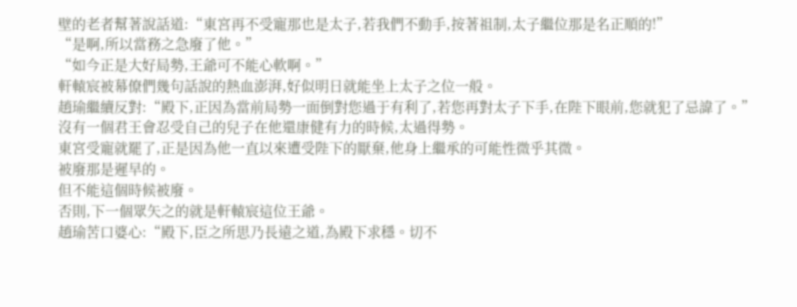壁的老者幫著說話道:“東宮再不受寵那也是太子,若我們不動手,按著祖制,太子繼位那是名正順的!”
“是啊,所以當務之急廢了他。”
“如今正是大好局勢,王爺可不能心軟啊。”
軒轅宸被幕僚們幾句話說的熱血澎湃,好似明日就能坐上太子之位一般。
趙瑜繼續反對:“殿下,正因為當前局勢一面倒對您過于有利了,若您再對太子下手,在陛下眼前,您就犯了忌諱了。”
沒有一個君王會忍受自己的兒子在他還康健有力的時候,太過得勢。
東宮受寵就罷了,正是因為他一直以來遭受陛下的厭棄,他身上繼承的可能性微乎其微。
被廢那是遲早的。
但不能這個時候被廢。
否則,下一個眾矢之的就是軒轅宸這位王爺。
趙瑜苦口婆心:“殿下,臣之所思乃長遠之道,為殿下求穩。切不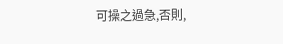可操之過急,否則,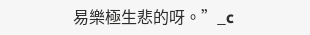易樂極生悲的呀。”_c